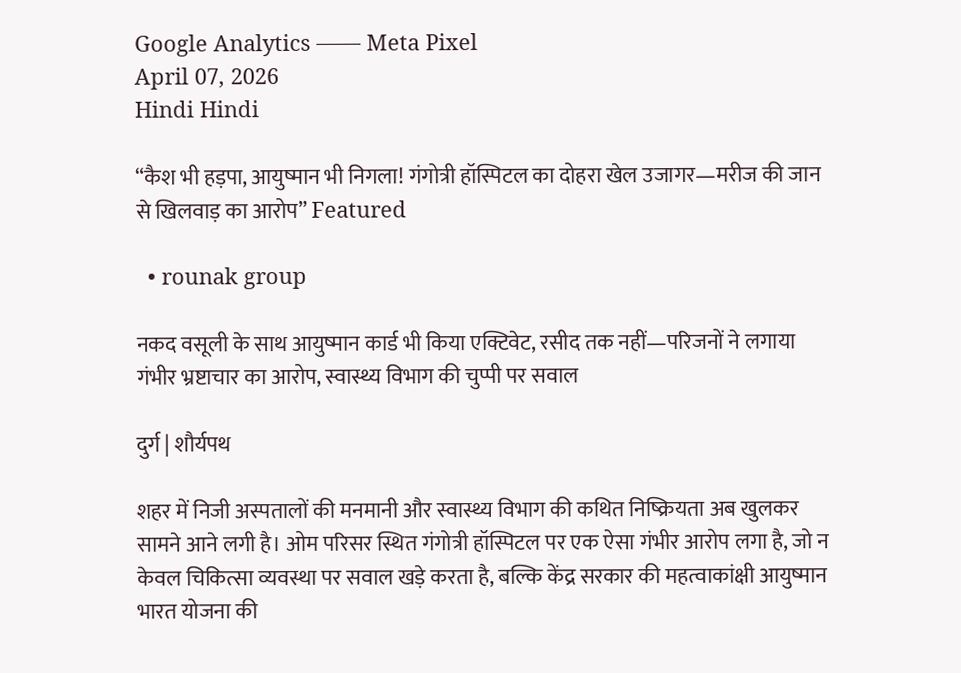Google Analytics —— Meta Pixel
April 07, 2026
Hindi Hindi

“कैश भी हड़पा, आयुष्मान भी निगला! गंगोत्री हॉस्पिटल का दोहरा खेल उजागर—मरीज की जान से खिलवाड़ का आरोप” Featured

  • rounak group

नकद वसूली के साथ आयुष्मान कार्ड भी किया एक्टिवेट, रसीद तक नहीं—परिजनों ने लगाया गंभीर भ्रष्टाचार का आरोप, स्वास्थ्य विभाग की चुप्पी पर सवाल

दुर्ग | शौर्यपथ

शहर में निजी अस्पतालों की मनमानी और स्वास्थ्य विभाग की कथित निष्क्रियता अब खुलकर सामने आने लगी है। ओम परिसर स्थित गंगोत्री हॉस्पिटल पर एक ऐसा गंभीर आरोप लगा है, जो न केवल चिकित्सा व्यवस्था पर सवाल खड़े करता है, बल्कि केंद्र सरकार की महत्वाकांक्षी आयुष्मान भारत योजना की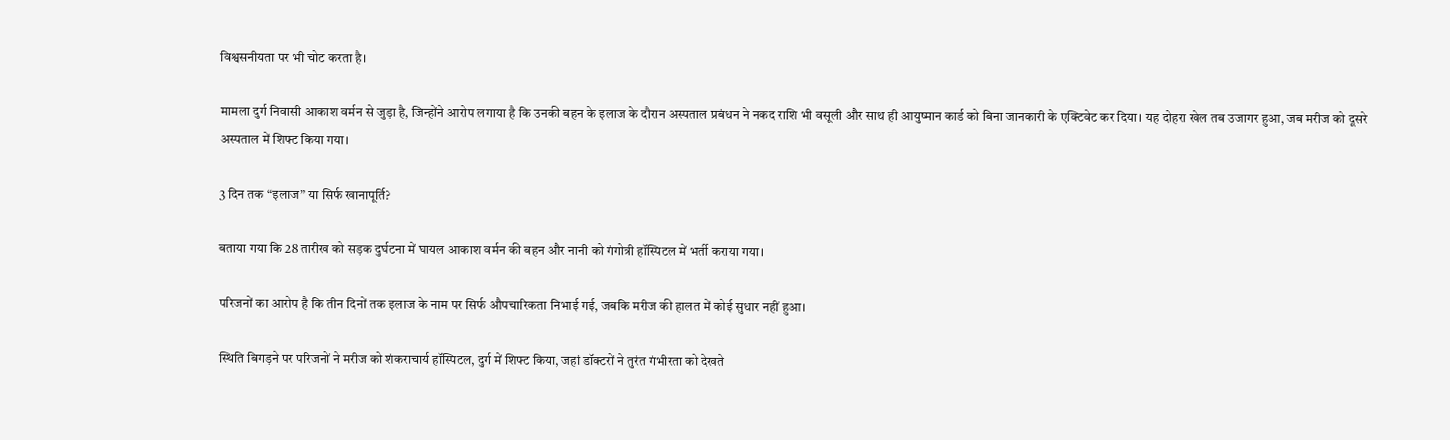विश्वसनीयता पर भी चोट करता है।

मामला दुर्ग निवासी आकाश वर्मन से जुड़ा है, जिन्होंने आरोप लगाया है कि उनकी बहन के इलाज के दौरान अस्पताल प्रबंधन ने नकद राशि भी वसूली और साथ ही आयुष्मान कार्ड को बिना जानकारी के एक्टिवेट कर दिया। यह दोहरा खेल तब उजागर हुआ, जब मरीज को दूसरे अस्पताल में शिफ्ट किया गया।

3 दिन तक “इलाज” या सिर्फ खानापूर्ति?

बताया गया कि 28 तारीख को सड़क दुर्घटना में घायल आकाश वर्मन की बहन और नानी को गंगोत्री हॉस्पिटल में भर्ती कराया गया।

परिजनों का आरोप है कि तीन दिनों तक इलाज के नाम पर सिर्फ औपचारिकता निभाई गई, जबकि मरीज की हालत में कोई सुधार नहीं हुआ।

स्थिति बिगड़ने पर परिजनों ने मरीज को शंकराचार्य हॉस्पिटल, दुर्ग में शिफ्ट किया, जहां डॉक्टरों ने तुरंत गंभीरता को देखते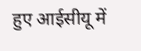हुए आईसीयू में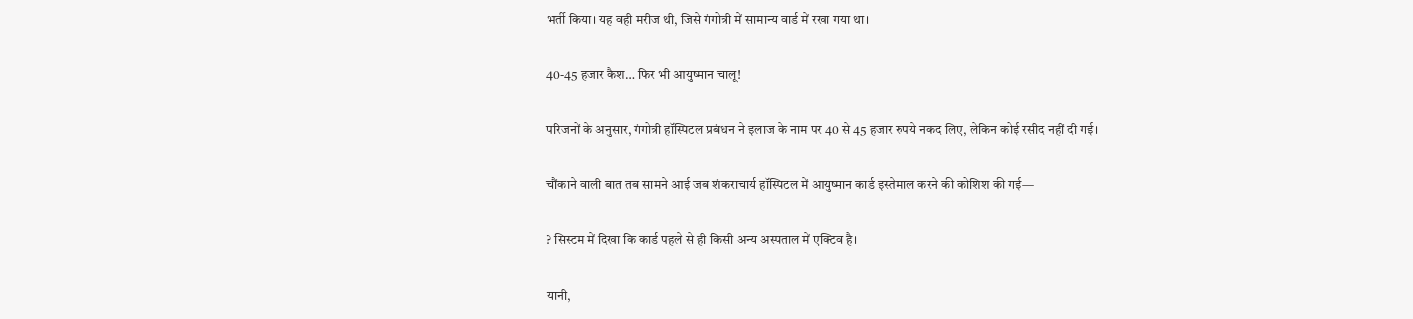भर्ती किया। यह वही मरीज थी, जिसे गंगोत्री में सामान्य वार्ड में रखा गया था।

40-45 हजार कैश… फिर भी आयुष्मान चालू!

परिजनों के अनुसार, गंगोत्री हॉस्पिटल प्रबंधन ने इलाज के नाम पर 40 से 45 हजार रुपये नकद लिए, लेकिन कोई रसीद नहीं दी गई।

चौंकाने वाली बात तब सामने आई जब शंकराचार्य हॉस्पिटल में आयुष्मान कार्ड इस्तेमाल करने की कोशिश की गई—

? सिस्टम में दिखा कि कार्ड पहले से ही किसी अन्य अस्पताल में एक्टिव है।

यानी,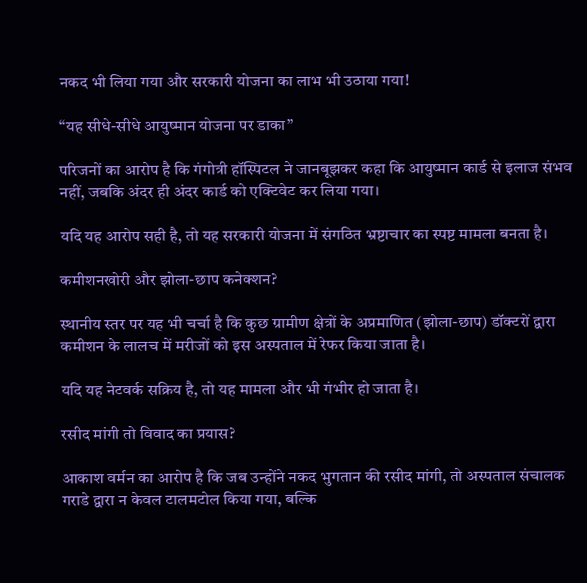नकद भी लिया गया और सरकारी योजना का लाभ भी उठाया गया!

“यह सीधे-सीधे आयुष्मान योजना पर डाका”

परिजनों का आरोप है कि गंगोत्री हॉस्पिटल ने जानबूझकर कहा कि आयुष्मान कार्ड से इलाज संभव नहीं, जबकि अंदर ही अंदर कार्ड को एक्टिवेट कर लिया गया।

यदि यह आरोप सही है, तो यह सरकारी योजना में संगठित भ्रष्टाचार का स्पष्ट मामला बनता है।

कमीशनखोरी और झोला-छाप कनेक्शन?

स्थानीय स्तर पर यह भी चर्चा है कि कुछ ग्रामीण क्षेत्रों के अप्रमाणित (झोला-छाप) डॉक्टरों द्वारा कमीशन के लालच में मरीजों को इस अस्पताल में रेफर किया जाता है।

यदि यह नेटवर्क सक्रिय है, तो यह मामला और भी गंभीर हो जाता है।

रसीद मांगी तो विवाद का प्रयास?

आकाश वर्मन का आरोप है कि जब उन्होंने नकद भुगतान की रसीद मांगी, तो अस्पताल संचालक गराडे द्वारा न केवल टालमटोल किया गया, बल्कि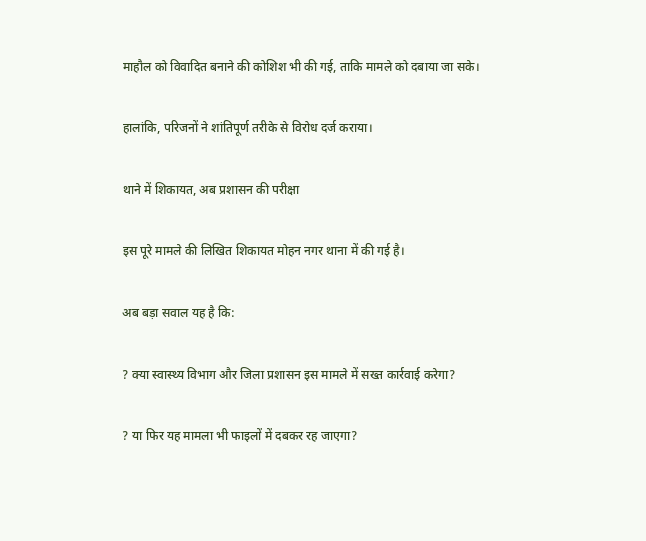माहौल को विवादित बनाने की कोशिश भी की गई, ताकि मामले को दबाया जा सके।

हालांकि, परिजनों ने शांतिपूर्ण तरीके से विरोध दर्ज कराया।

थाने में शिकायत, अब प्रशासन की परीक्षा

इस पूरे मामले की लिखित शिकायत मोहन नगर थाना में की गई है।

अब बड़ा सवाल यह है कि:

? क्या स्वास्थ्य विभाग और जिला प्रशासन इस मामले में सख्त कार्रवाई करेगा?

? या फिर यह मामला भी फाइलों में दबकर रह जाएगा?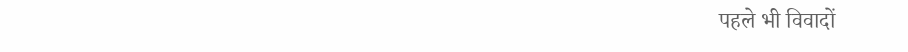पहले भी विवादों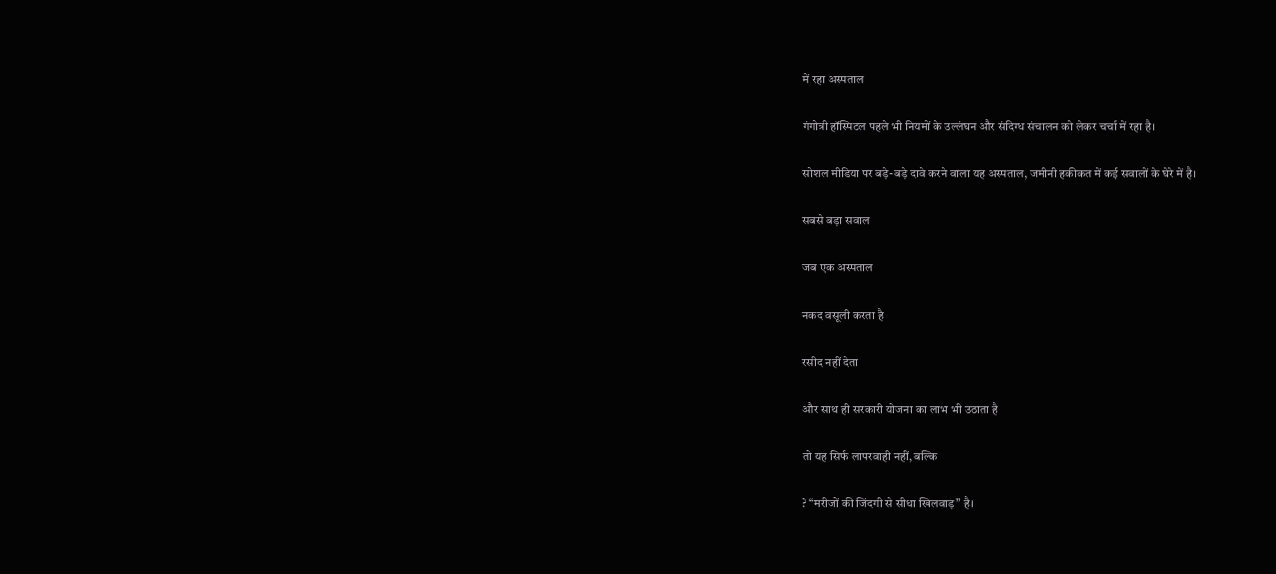में रहा अस्पताल

गंगोत्री हॉस्पिटल पहले भी नियमों के उल्लंघन और संदिग्ध संचालन को लेकर चर्चा में रहा है।

सोशल मीडिया पर बड़े-बड़े दावे करने वाला यह अस्पताल, जमीनी हकीकत में कई सवालों के घेरे में है।

सबसे बड़ा सवाल

जब एक अस्पताल

नकद वसूली करता है

रसीद नहीं देता

और साथ ही सरकारी योजना का लाभ भी उठाता है

तो यह सिर्फ लापरवाही नहीं, बल्कि

? “मरीजों की जिंदगी से सीधा खिलवाड़” है।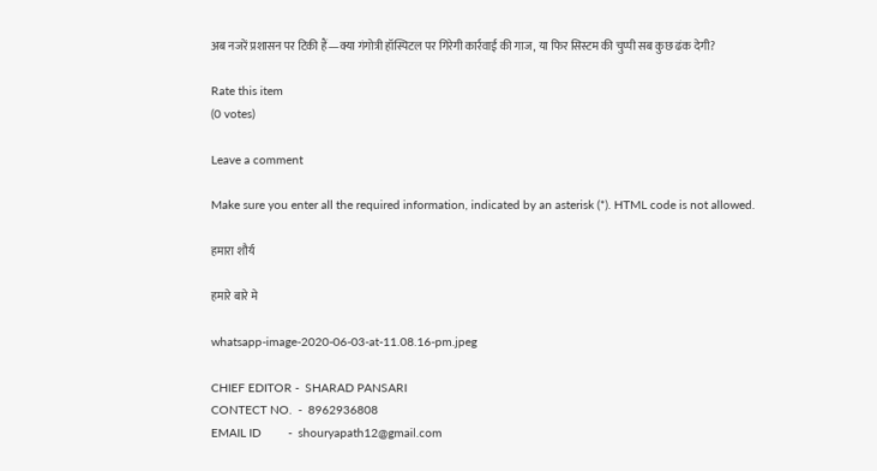अब नजरें प्रशासन पर टिकी हैं—क्या गंगोत्री हॉस्पिटल पर गिरेगी कार्रवाई की गाज, या फिर सिस्टम की चुप्पी सब कुछ ढंक देगी?

Rate this item
(0 votes)

Leave a comment

Make sure you enter all the required information, indicated by an asterisk (*). HTML code is not allowed.

हमारा शौर्य

हमारे बारे मे

whatsapp-image-2020-06-03-at-11.08.16-pm.jpeg

CHIEF EDITOR -  SHARAD PANSARI
CONTECT NO.  -  8962936808
EMAIL ID         -  shouryapath12@gmail.com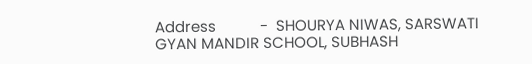Address           -  SHOURYA NIWAS, SARSWATI GYAN MANDIR SCHOOL, SUBHASH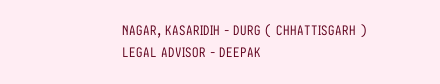NAGAR, KASARIDIH - DURG ( CHHATTISGARH )
LEGAL ADVISOR - DEEPAK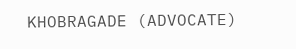KHOBRAGADE (ADVOCATE)